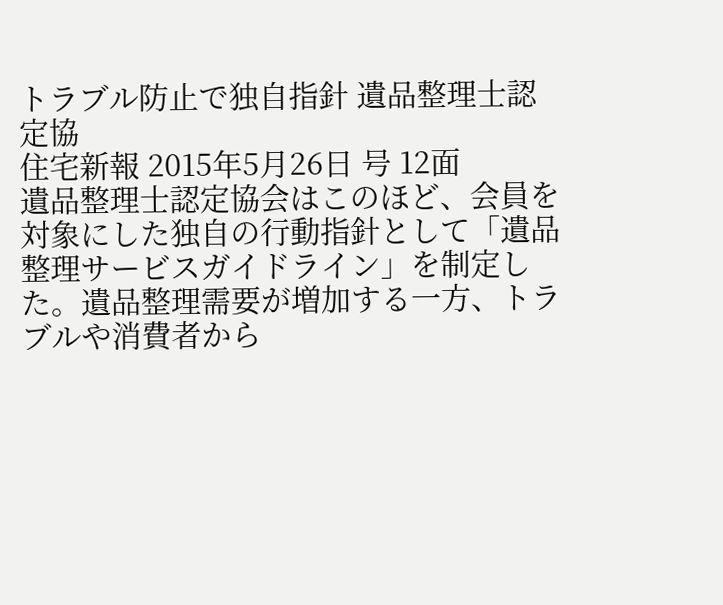トラブル防止で独自指針 遺品整理士認定協
住宅新報 2015年5月26日 号 12面
遺品整理士認定協会はこのほど、会員を対象にした独自の行動指針として「遺品整理サービスガイドライン」を制定した。遺品整理需要が増加する一方、トラブルや消費者から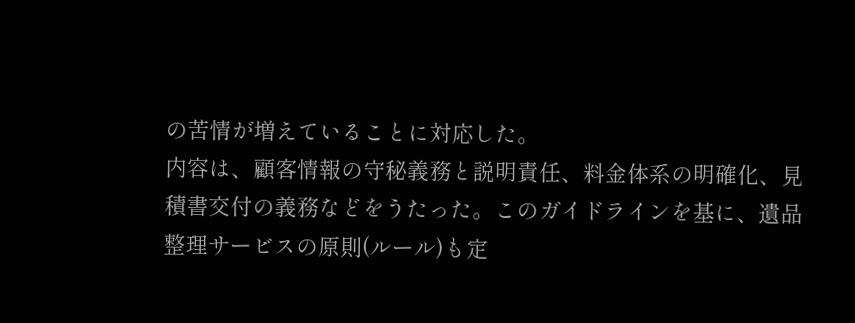の苦情が増えていることに対応した。
内容は、顧客情報の守秘義務と説明責任、料金体系の明確化、見積書交付の義務などをうたった。このガイドラインを基に、遺品整理サービスの原則(ルール)も定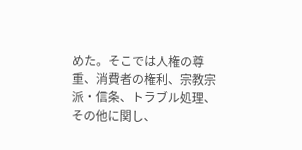めた。そこでは人権の尊重、消費者の権利、宗教宗派・信条、トラブル処理、その他に関し、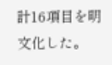計16項目を明文化した。